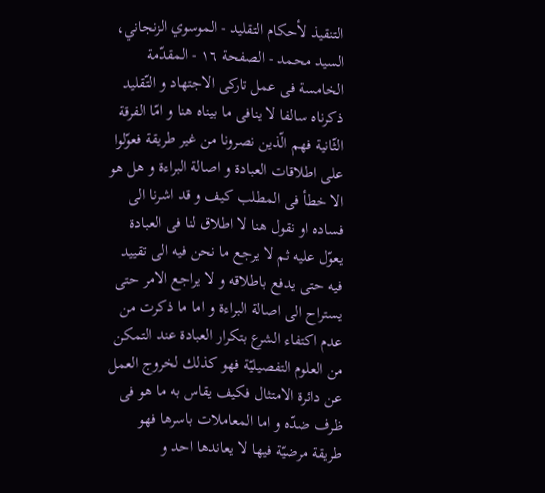التنقيذ لأحكام التقليد - الموسوي الزنجاني، السيد محمد - الصفحة ١٦ - المقدّمة الخامسة فى عمل تاركى الاجتهاد و التّقليد
ذكرناه سالفا لا ينافى ما بيناه هنا و امّا الفرقة الثّانية فهم الّذين نصرونا من غير طريقة فعوّلوا على اطلاقات العبادة و اصالة البراءة و هل هو الا خطأ فى المطلب كيف و قد اشرنا الى فساده او نقول هنا لا اطلاق لنا فى العبادة يعوّل عليه ثم لا يرجع ما نحن فيه الى تقييد فيه حتى يدفع باطلاقه و لا يراجع الامر حتى يستراح الى اصالة البراءة و اما ما ذكرت من عدم اكتفاء الشرع بتكرار العبادة عند التمكن من العلوم التفصيليّة فهو كذلك لخروج العمل عن دائرة الامتثال فكيف يقاس به ما هو فى ظرف ضدّه و اما المعاملات باسرها فهو طريقة مرضيّة فيها لا يعاندها احد و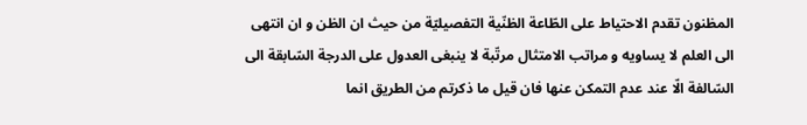المظنون تقدم الاحتياط على الطّاعة الظنّية التفصيليّة من حيث ان الظن و ان انتهى الى العلم لا يساويه و مراتب الامتثال مرتّبة لا ينبغى العدول على الدرجة السّابقة الى السّالفة الّا عند عدم التمكن عنها فان قيل ما ذكرتم من الطريق انما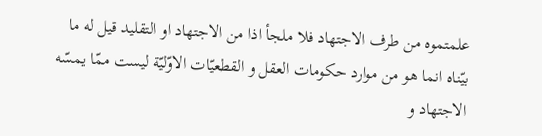علمتموه من طرف الاجتهاد فلا ملجأ اذا من الاجتهاد او التقليد قيل له ما بيّناه انما هو من موارد حكومات العقل و القطعيّات الاوّليّة ليست ممّا يمسّه الاجتهاد و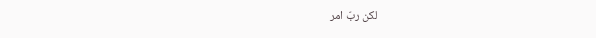لكن ربّ امر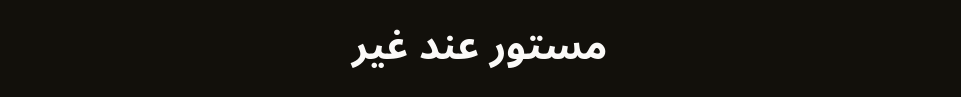مستور عند غير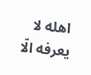اهله لا يعرفه الّا